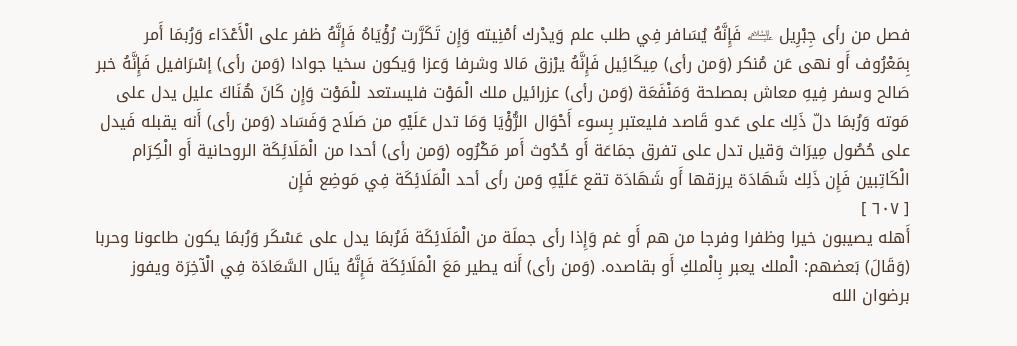فصل من رأى جِبْرِيل ﵇ فَإِنَّهُ يُسَافر فِي طلب علم وَيدْرك أمْنِيته وَإِن تَكَرَّرت رُؤْيَاهُ فَإِنَّهُ ظفر على الْأَعْدَاء وَرُبمَا أَمر بِمَعْرُوف أَو نهى عَن مُنكر (وَمن رأى) مِيكَائِيل فَإِنَّهُ يرْزق مَالا وشرفا وَعزا وَيكون سخيا جوادا (وَمن رأى) إسْرَافيل فَإِنَّهُ خبر صَالح وسفر فِيهِ معاش بمصلحة وَمَنْفَعَة (وَمن رأى) عزرائيل ملك الْمَوْت فليستعد للْمَوْت وَإِن كَانَ هُنَاكَ عليل يدل على مَوته وَرُبمَا دلّ ذَلِك على عَدو قَاصد فليعتبر بِسوء أَحْوَال الرُّؤْيَا وَمَا تدل عَلَيْهِ من صَلَاح وَفَسَاد (وَمن رأى) أَنه يقبله فَيدل على حُصُول مِيرَاث وَقيل تدل على تفرق جمَاعَة أَو حُدُوث أَمر مَكْرُوه (وَمن رأى) أحدا من الْمَلَائِكَة الروحانية أَو الْكِرَام الْكَاتِبين فَإِن ذَلِك شَهَادَة يرزقها أَو شَهَادَة تقع عَلَيْهِ وَمن رأى أحد الْمَلَائِكَة فِي مَوضِع فَإِن
[ ٦٠٧ ]
أَهله يصيبون خيرا وظفرا وفرجا من هم أَو غم وَإِذا رأى جملَة من الْمَلَائِكَة فَرُبمَا يدل على عَسْكَر وَرُبمَا يكون طاعونا وحربا (وَقَالَ) بَعضهم: الْملك يعبر بِالْملكِ أَو بقاصده. (وَمن رأى) أَنه يطير مَعَ الْمَلَائِكَة فَإِنَّهُ ينَال السَّعَادَة فِي الْآخِرَة ويفوز برضوان الله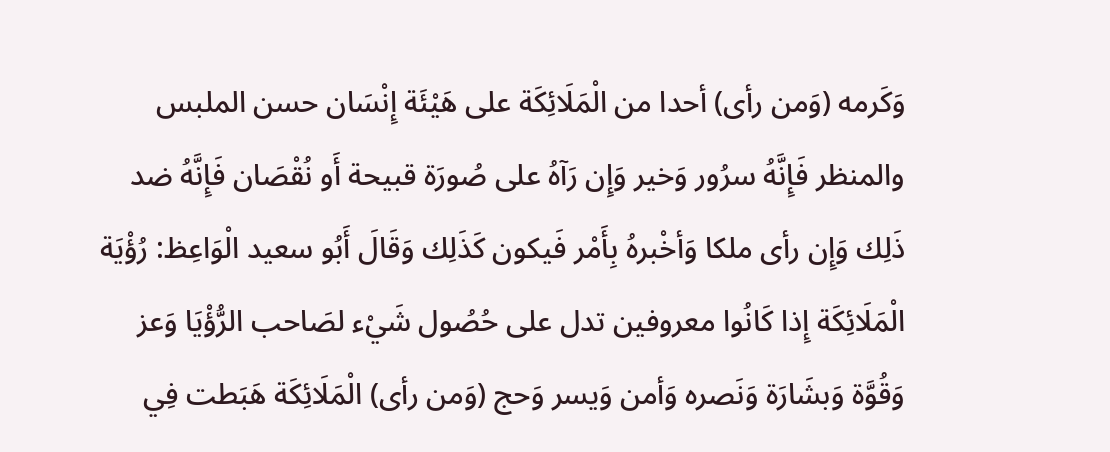وَكَرمه (وَمن رأى) أحدا من الْمَلَائِكَة على هَيْئَة إِنْسَان حسن الملبس والمنظر فَإِنَّهُ سرُور وَخير وَإِن رَآهُ على صُورَة قبيحة أَو نُقْصَان فَإِنَّهُ ضد ذَلِك وَإِن رأى ملكا وَأخْبرهُ بِأَمْر فَيكون كَذَلِك وَقَالَ أَبُو سعيد الْوَاعِظ: رُؤْيَة الْمَلَائِكَة إِذا كَانُوا معروفين تدل على حُصُول شَيْء لصَاحب الرُّؤْيَا وَعز وَقُوَّة وَبشَارَة وَنَصره وَأمن وَيسر وَحج (وَمن رأى) الْمَلَائِكَة هَبَطت فِي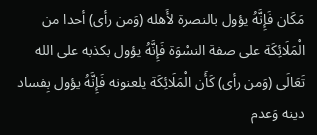مَكَان فَإِنَّهُ يؤول بالنصرة لأَهله (وَمن رأى) أحدا من الْمَلَائِكَة على صفة النسْوَة فَإِنَّهُ يؤول بكذبه على الله تَعَالَى (وَمن رأى) كَأَن الْمَلَائِكَة يلعنونه فَإِنَّهُ يؤول بِفساد دينه وَعدم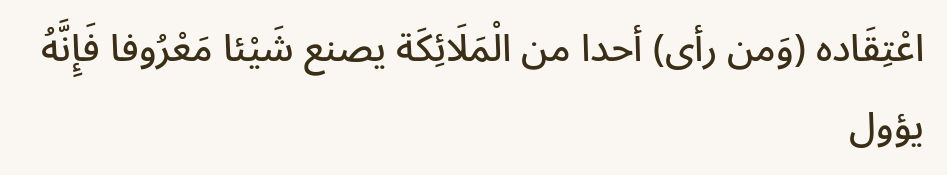اعْتِقَاده (وَمن رأى) أحدا من الْمَلَائِكَة يصنع شَيْئا مَعْرُوفا فَإِنَّهُ يؤول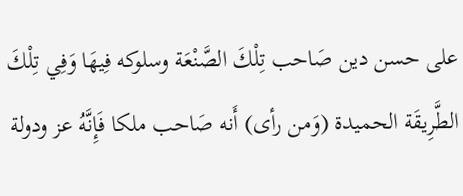على حسن دين صَاحب تِلْكَ الصَّنْعَة وسلوكه فِيهَا وَفِي تِلْكَ الطَّرِيقَة الحميدة (وَمن رأى) أَنه صَاحب ملكا فَإِنَّهُ عز ودولة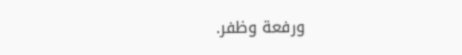ورفعة وظفر.